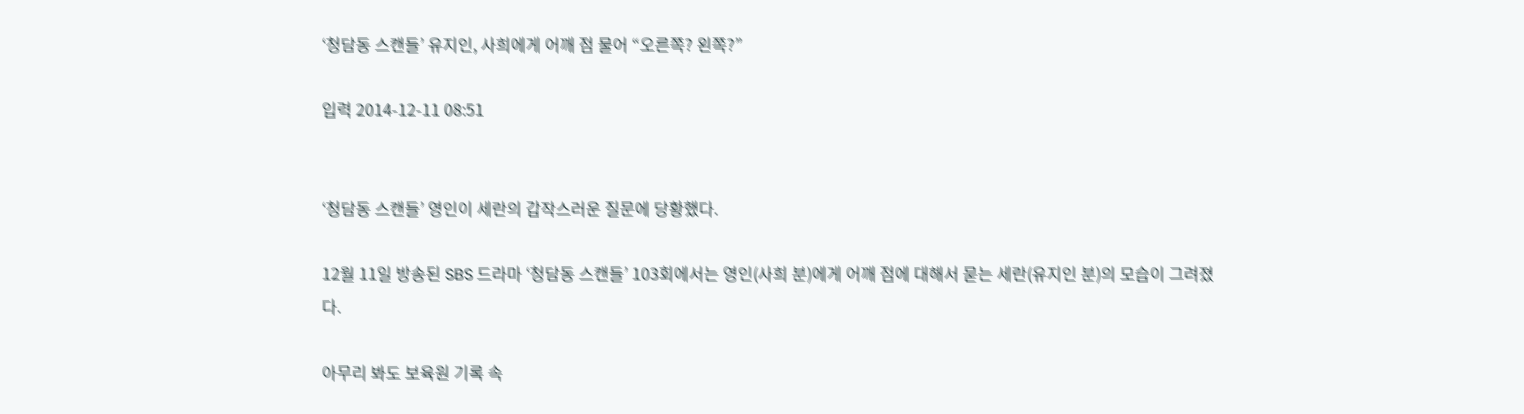‘청담동 스캔들’ 유지인, 사희에게 어깨 점 물어 “오른쪽? 왼쪽?”

입력 2014-12-11 08:51


‘청담동 스캔들’ 영인이 세란의 갑작스러운 질문에 당황했다.

12월 11일 방송된 SBS 드라마 ‘청담동 스캔들’ 103회에서는 영인(사희 분)에게 어깨 점에 대해서 묻는 세란(유지인 분)의 모습이 그려졌다.

아무리 봐도 보육원 기록 속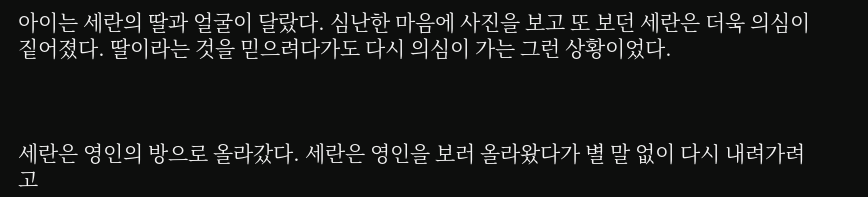아이는 세란의 딸과 얼굴이 달랐다. 심난한 마음에 사진을 보고 또 보던 세란은 더욱 의심이 짙어졌다. 딸이라는 것을 믿으려다가도 다시 의심이 가는 그런 상황이었다.



세란은 영인의 방으로 올라갔다. 세란은 영인을 보러 올라왔다가 별 말 없이 다시 내려가려고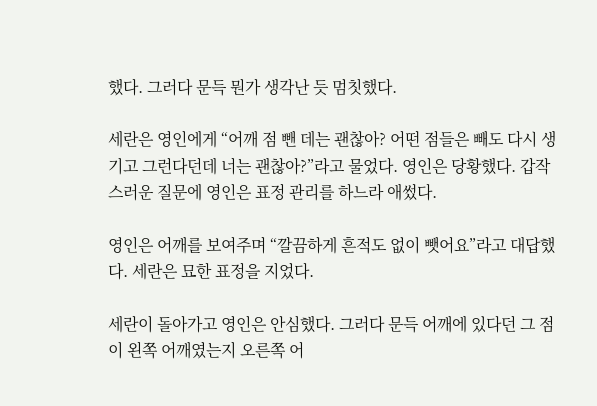했다. 그러다 문득 뭔가 생각난 듯 멈칫했다.

세란은 영인에게 “어깨 점 뺀 데는 괜찮아? 어떤 점들은 빼도 다시 생기고 그런다던데 너는 괜찮아?”라고 물었다. 영인은 당황했다. 갑작스러운 질문에 영인은 표정 관리를 하느라 애썼다.

영인은 어깨를 보여주며 “깔끔하게 흔적도 없이 뺏어요”라고 대답했다. 세란은 묘한 표정을 지었다.

세란이 돌아가고 영인은 안심했다. 그러다 문득 어깨에 있다던 그 점이 왼쪽 어깨였는지 오른쪽 어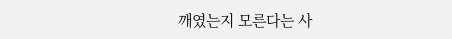깨였는지 모른다는 사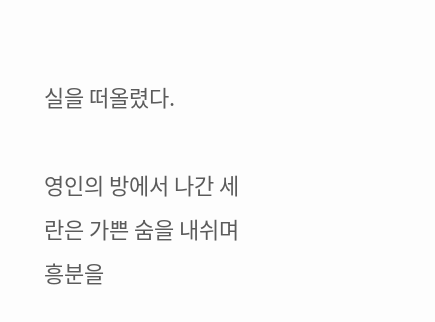실을 떠올렸다.

영인의 방에서 나간 세란은 가쁜 숨을 내쉬며 흥분을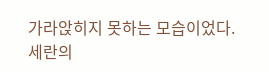가라앉히지 못하는 모습이었다. 세란의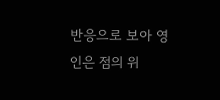반응으로 보아 영인은 점의 위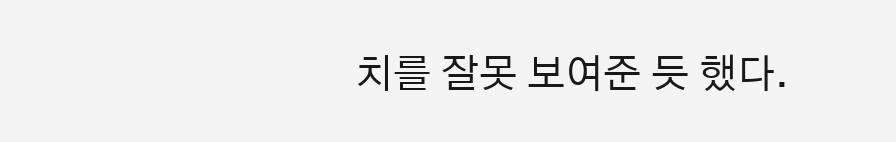치를 잘못 보여준 듯 했다.